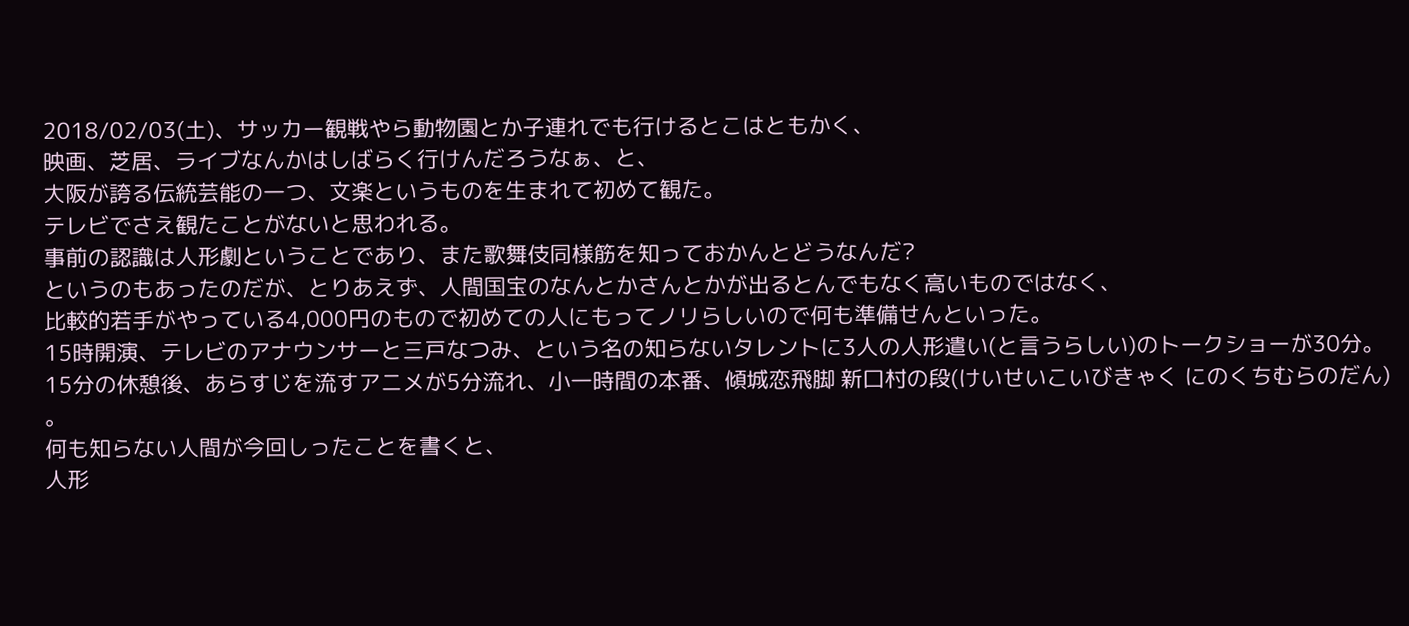2018/02/03(土)、サッカー観戦やら動物園とか子連れでも行けるとこはともかく、
映画、芝居、ライブなんかはしばらく行けんだろうなぁ、と、
大阪が誇る伝統芸能の一つ、文楽というものを生まれて初めて観た。
テレビでさえ観たことがないと思われる。
事前の認識は人形劇ということであり、また歌舞伎同様筋を知っておかんとどうなんだ?
というのもあったのだが、とりあえず、人間国宝のなんとかさんとかが出るとんでもなく高いものではなく、
比較的若手がやっている4,000円のもので初めての人にもってノリらしいので何も準備せんといった。
15時開演、テレビのアナウンサーと三戸なつみ、という名の知らないタレントに3人の人形遣い(と言うらしい)のトークショーが30分。
15分の休憩後、あらすじを流すアニメが5分流れ、小一時間の本番、傾城恋飛脚 新口村の段(けいせいこいびきゃく にのくちむらのだん) 。
何も知らない人間が今回しったことを書くと、
人形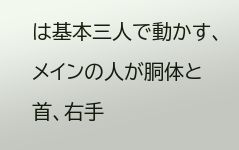は基本三人で動かす、メインの人が胴体と首、右手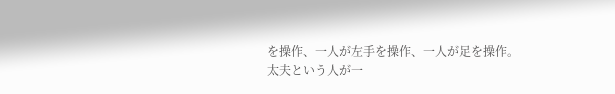を操作、一人が左手を操作、一人が足を操作。
太夫という人が一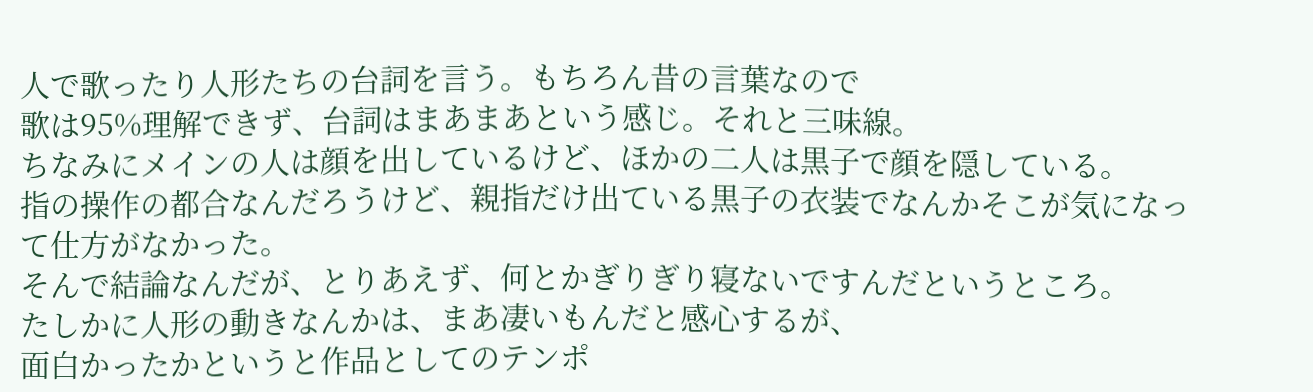人で歌ったり人形たちの台詞を言う。もちろん昔の言葉なので
歌は95%理解できず、台詞はまあまあという感じ。それと三味線。
ちなみにメインの人は顔を出しているけど、ほかの二人は黒子で顔を隠している。
指の操作の都合なんだろうけど、親指だけ出ている黒子の衣装でなんかそこが気になって仕方がなかった。
そんで結論なんだが、とりあえず、何とかぎりぎり寝ないですんだというところ。
たしかに人形の動きなんかは、まあ凄いもんだと感心するが、
面白かったかというと作品としてのテンポ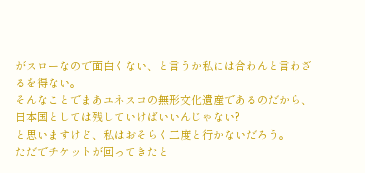がスローなので面白くない、と言うか私には合わんと言わざるを得ない。
そんなことでまあユネスコの無形文化遺産であるのだから、日本国としては残していけばいいんじゃない?
と思いますけど、私はおそらく二度と行かないだろう。
ただでチケットが回ってきたと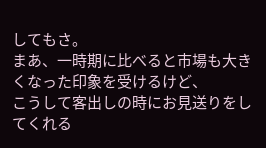してもさ。
まあ、一時期に比べると市場も大きくなった印象を受けるけど、
こうして客出しの時にお見送りをしてくれる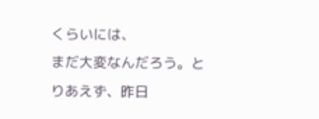くらいには、
まだ大変なんだろう。とりあえず、昨日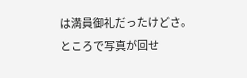は満員御礼だったけどさ。
ところで写真が回せ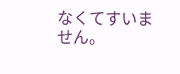なくてすいません。